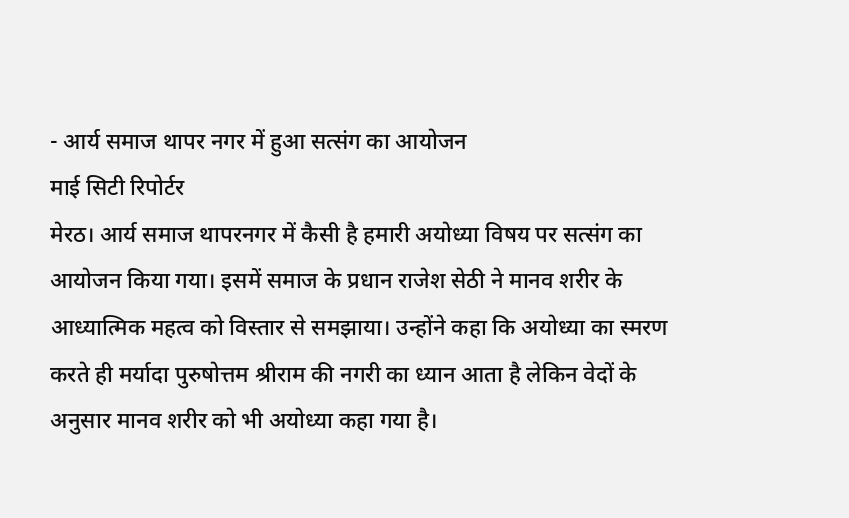- आर्य समाज थापर नगर में हुआ सत्संग का आयोजन
माई सिटी रिपोर्टर
मेरठ। आर्य समाज थापरनगर में कैसी है हमारी अयोध्या विषय पर सत्संग का आयोजन किया गया। इसमें समाज के प्रधान राजेश सेठी ने मानव शरीर के आध्यात्मिक महत्व को विस्तार से समझाया। उन्होंने कहा कि अयोध्या का स्मरण करते ही मर्यादा पुरुषोत्तम श्रीराम की नगरी का ध्यान आता है लेकिन वेदों के अनुसार मानव शरीर को भी अयोध्या कहा गया है।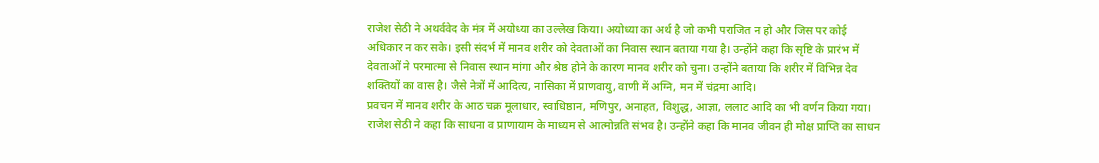राजेश सेठी ने अथर्ववेद के मंत्र में अयोध्या का उल्लेख किया। अयोध्या का अर्थ है जो कभी पराजित न हो और जिस पर कोई अधिकार न कर सके। इसी संदर्भ में मानव शरीर को देवताओं का निवास स्थान बताया गया है। उन्होंने कहा कि सृष्टि के प्रारंभ में देवताओं ने परमात्मा से निवास स्थान मांगा और श्रेष्ठ होने के कारण मानव शरीर को चुना। उन्होंने बताया कि शरीर में विभिन्न देव शक्तियों का वास है। जैसे नेत्रों में आदित्य, नासिका में प्राणवायु, वाणी में अग्नि, मन में चंद्रमा आदि।
प्रवचन में मानव शरीर के आठ चक्र मूलाधार, स्वाधिष्ठान, मणिपुर, अनाहत, विशुद्ध, आज्ञा, ललाट आदि का भी वर्णन किया गया। राजेश सेठी ने कहा कि साधना व प्राणायाम के माध्यम से आत्मोन्नति संभव है। उन्होंने कहा कि मानव जीवन ही मोक्ष प्राप्ति का साधन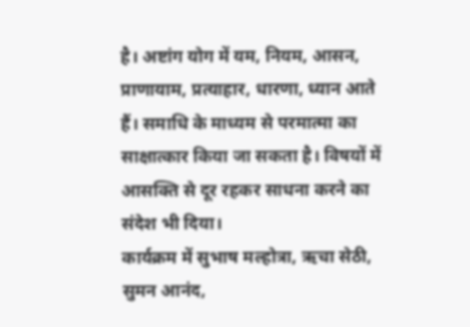है। अष्टांग योग में यम, नियम, आसन, प्राणायाम, प्रत्याहार, धारणा, ध्यान आते हैं। समाधि के माध्यम से परमात्मा का साक्षात्कार किया जा सकता है। विषयों में आसक्ति से दूर रहकर साधना करने का संदेश भी दिया।
कार्यक्रम में सुभाष मल्होत्रा, ऋचा सेठी, सुमन आनंद,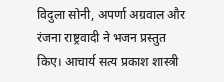विदुला सोनी, अपर्णा अग्रवाल और रंजना राष्ट्रवादी ने भजन प्रस्तुत किए। आचार्य सत्य प्रकाश शास्त्री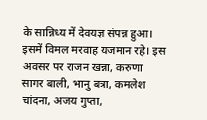के सान्निध्य में देवयज्ञ संपन्न हुआ। इसमें विमल मरवाह यजमान रहे। इस अवसर पर राजन खन्ना, करुणा सागर बाली, भानु बत्रा, कमलेश चांदना, अजय गुप्ता,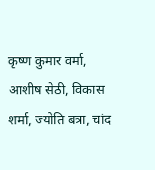कृष्ण कुमार वर्मा, आशीष सेठी, विकास शर्मा, ज्योति बत्रा, चांद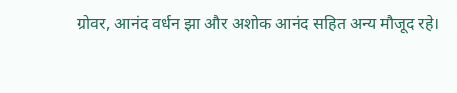ग्रोवर, आनंद वर्धन झा और अशोक आनंद सहित अन्य मौजूद रहे।